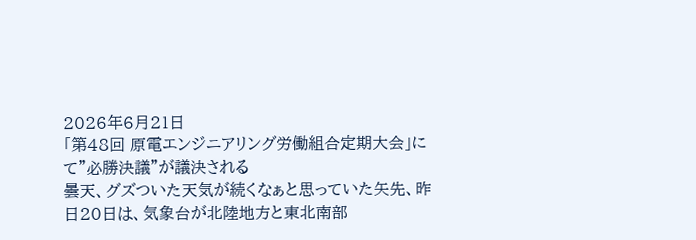2026年6月21日
「第48回 原電エンジニアリング労働組合定期大会」にて”必勝決議”が議決される
曇天、グズついた天気が続くなぁと思っていた矢先、昨日20日は、気象台が北陸地方と東北南部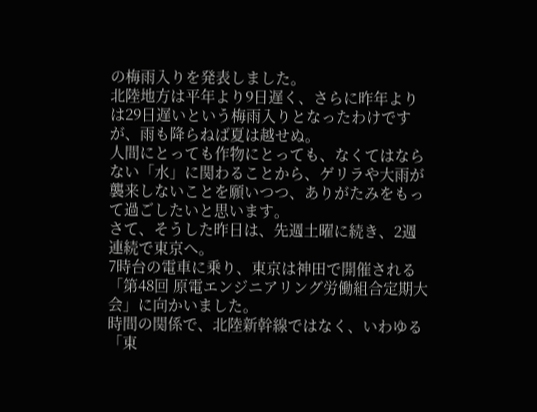の梅雨入りを発表しました。
北陸地方は平年より9日遅く、さらに昨年よりは29日遅いという梅雨入りとなったわけですが、雨も降らねば夏は越せぬ。
人間にとっても作物にとっても、なくてはならない「水」に関わることから、ゲリラや大雨が襲来しないことを願いつつ、ありがたみをもって過ごしたいと思います。
さて、そうした昨日は、先週土曜に続き、2週連続で東京へ。
7時台の電車に乗り、東京は神田で開催される「第48回 原電エンジニアリング労働組合定期大会」に向かいました。
時間の関係で、北陸新幹線ではなく、いわゆる「東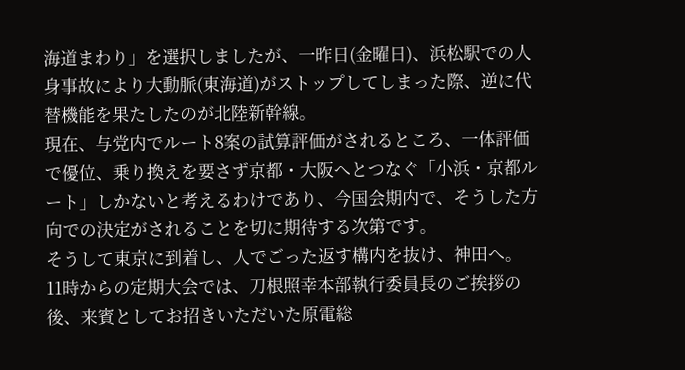海道まわり」を選択しましたが、一昨日(金曜日)、浜松駅での人身事故により大動脈(東海道)がストップしてしまった際、逆に代替機能を果たしたのが北陸新幹線。
現在、与党内でルート8案の試算評価がされるところ、一体評価で優位、乗り換えを要さず京都・大阪へとつなぐ「小浜・京都ルート」しかないと考えるわけであり、今国会期内で、そうした方向での決定がされることを切に期待する次第です。
そうして東京に到着し、人でごった返す構内を抜け、神田へ。
11時からの定期大会では、刀根照幸本部執行委員長のご挨拶の後、来賓としてお招きいただいた原電総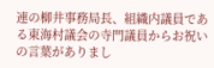連の柳井事務局長、組織内議員である東海村議会の寺門議員からお祝いの言葉がありまし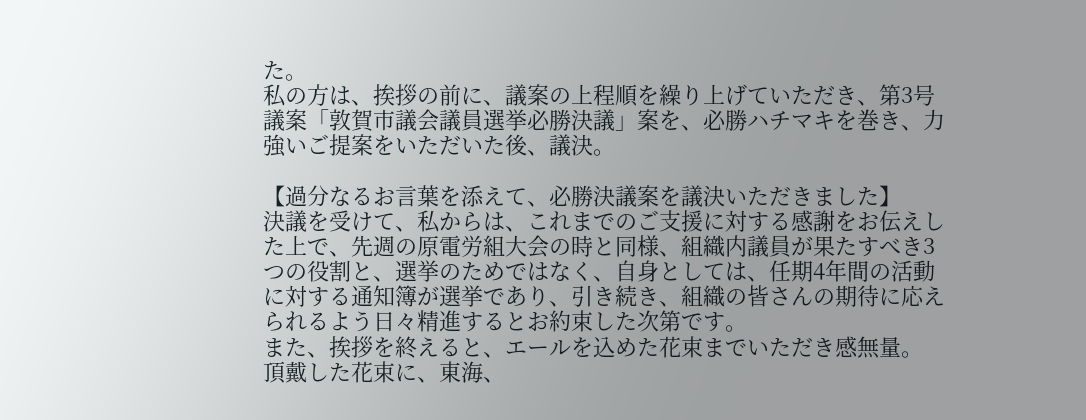た。
私の方は、挨拶の前に、議案の上程順を繰り上げていただき、第3号議案「敦賀市議会議員選挙必勝決議」案を、必勝ハチマキを巻き、力強いご提案をいただいた後、議決。

【過分なるお言葉を添えて、必勝決議案を議決いただきました】
決議を受けて、私からは、これまでのご支援に対する感謝をお伝えした上で、先週の原電労組大会の時と同様、組織内議員が果たすべき3つの役割と、選挙のためではなく、自身としては、任期4年間の活動に対する通知簿が選挙であり、引き続き、組織の皆さんの期待に応えられるよう日々精進するとお約束した次第です。
また、挨拶を終えると、エールを込めた花束までいただき感無量。
頂戴した花束に、東海、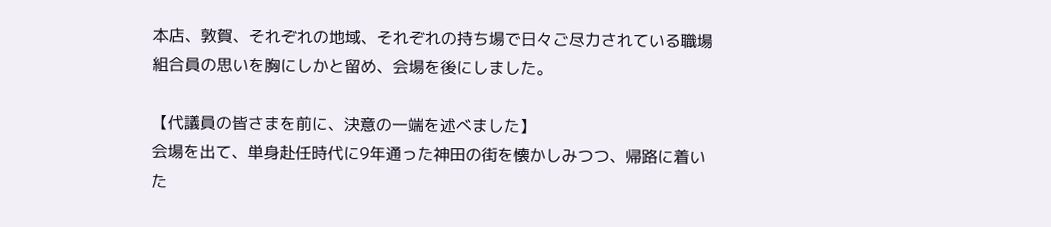本店、敦賀、それぞれの地域、それぞれの持ち場で日々ご尽力されている職場組合員の思いを胸にしかと留め、会場を後にしました。

【代議員の皆さまを前に、決意の一端を述べました】
会場を出て、単身赴任時代に9年通った神田の街を懐かしみつつ、帰路に着いた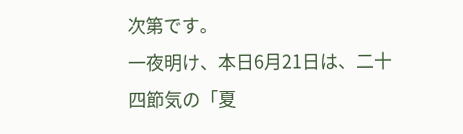次第です。
一夜明け、本日6月21日は、二十四節気の「夏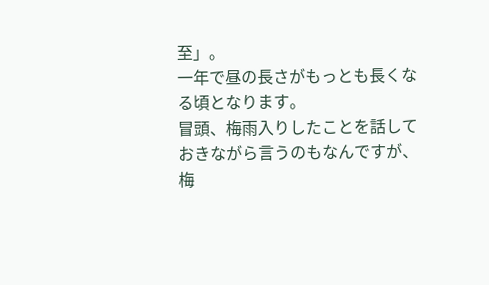至」。
一年で昼の長さがもっとも長くなる頃となります。
冒頭、梅雨入りしたことを話しておきながら言うのもなんですが、梅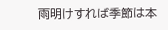雨明けすれば季節は本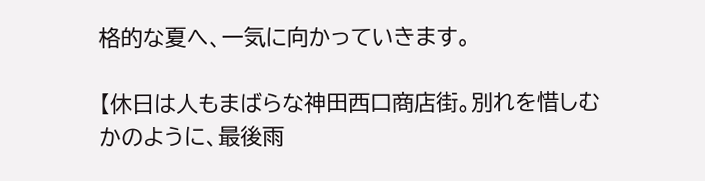格的な夏へ、一気に向かっていきます。

【休日は人もまばらな神田西口商店街。別れを惜しむかのように、最後雨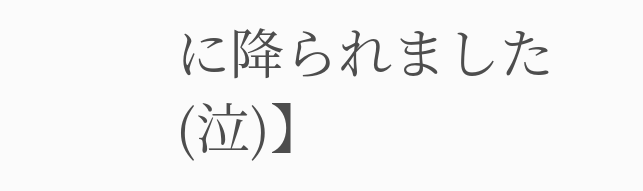に降られました(泣)】